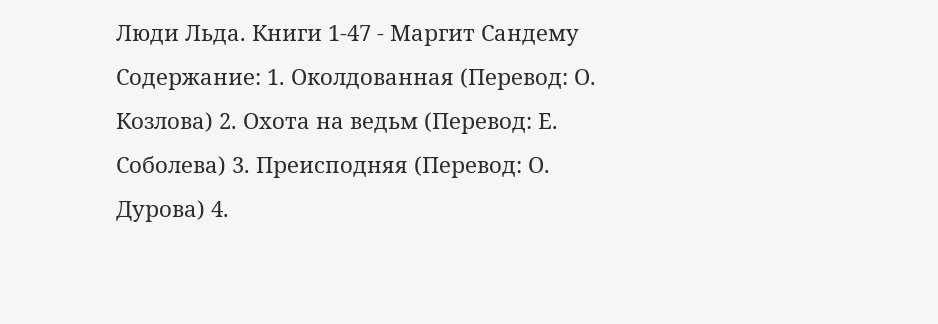Люди Льда. Книги 1-47 - Маргит Сандему
Содержание: 1. Околдованная (Перевод: О. Козлова) 2. Охота на ведьм (Перевод: Е. Соболева) 3. Преисподняя (Перевод: О. Дурова) 4.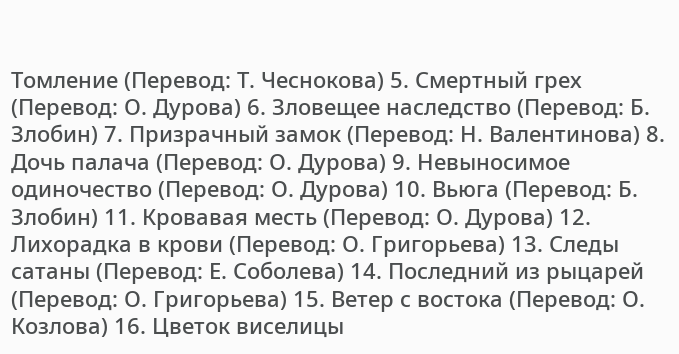Томление (Перевод: Т. Чеснокова) 5. Смертный грех (Перевод: О. Дурова) 6. Зловещее наследство (Перевод: Б. Злобин) 7. Призрачный замок (Перевод: Н. Валентинова) 8. Дочь палача (Перевод: О. Дурова) 9. Невыносимое одиночество (Перевод: О. Дурова) 10. Вьюга (Перевод: Б. Злобин) 11. Кровавая месть (Перевод: О. Дурова) 12. Лихорадка в крови (Перевод: О. Григорьева) 13. Следы сатаны (Перевод: Е. Соболева) 14. Последний из рыцарей (Перевод: О. Григорьева) 15. Ветер с востока (Перевод: О. Козлова) 16. Цветок виселицы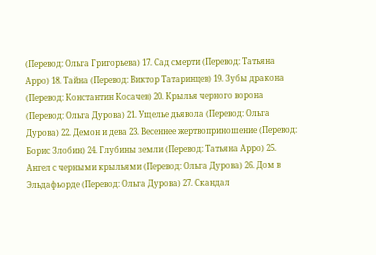(Перевод: Ольга Григорьева) 17. Сад смерти (Перевод: Татьяна Арро) 18. Тайна (Перевод: Виктор Татаринцев) 19. Зубы дракона (Перевод: Константин Косачев) 20. Крылья черного ворона (Перевод: Ольга Дурова) 21. Ущелье дьявола (Перевод: Ольга Дурова) 22. Демон и дева 23. Весеннее жертвоприношение (Перевод: Борис Злобин) 24. Глубины земли (Перевод: Татьяна Арро) 25. Ангел с черными крыльями (Перевод: Ольга Дурова) 26. Дом в Эльдафьорде (Перевод: Ольга Дурова) 27. Скандал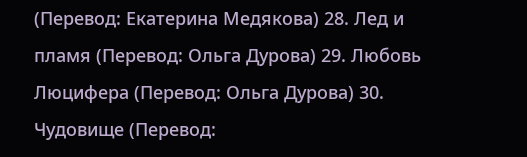(Перевод: Екатерина Медякова) 28. Лед и пламя (Перевод: Ольга Дурова) 29. Любовь Люцифера (Перевод: Ольга Дурова) 30. Чудовище (Перевод: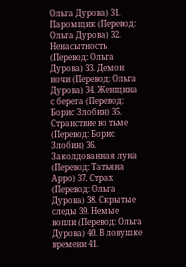Ольга Дурова) 31. Паромщик (Перевод: Ольга Дурова) 32. Ненасытность (Перевод: Ольга Дурова) 33. Демон ночи (Перевод: Ольга Дурова) 34. Женщина с берега (Перевод: Борис Злобин) 35. Странствие во тьме (Перевод: Борис Злобин) 36. Заколдованная луна (Перевод: Татьяна Арро) 37. Страх (Перевод: Ольга Дурова) 38. Скрытые следы 39. Немые вопли (Перевод: Ольга Дурова) 40. В ловушке времени 41.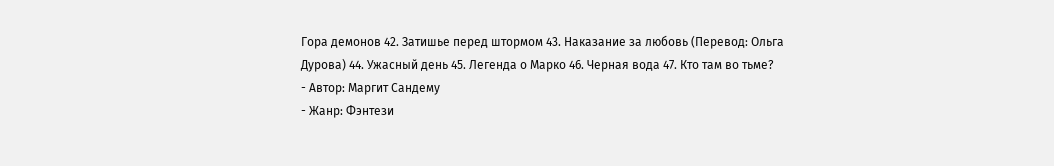Гора демонов 42. Затишье перед штормом 43. Наказание за любовь (Перевод: Ольга Дурова) 44. Ужасный день 45. Легенда о Марко 46. Черная вода 47. Кто там во тьме?
- Автор: Маргит Сандему
- Жанр: Фэнтези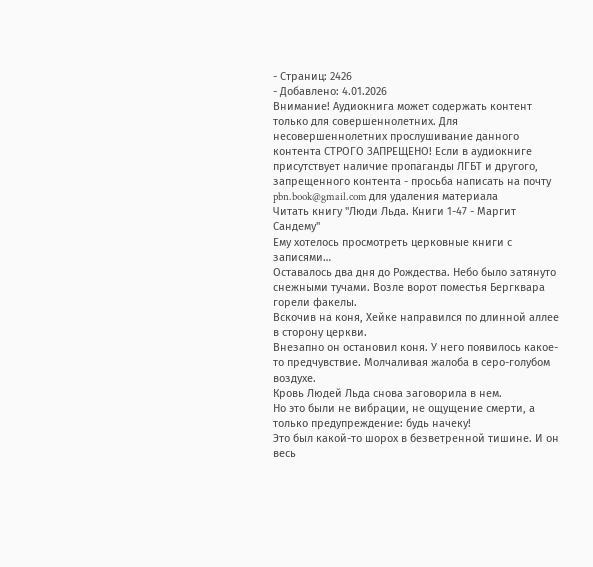- Страниц: 2426
- Добавлено: 4.01.2026
Внимание! Аудиокнига может содержать контент только для совершеннолетних. Для несовершеннолетних прослушивание данного контента СТРОГО ЗАПРЕЩЕНО! Если в аудиокниге присутствует наличие пропаганды ЛГБТ и другого, запрещенного контента - просьба написать на почту pbn.book@gmail.com для удаления материала
Читать книгу "Люди Льда. Книги 1-47 - Маргит Сандему"
Ему хотелось просмотреть церковные книги с записями…
Оставалось два дня до Рождества. Небо было затянуто снежными тучами. Возле ворот поместья Бергквара горели факелы.
Вскочив на коня, Хейке направился по длинной аллее в сторону церкви.
Внезапно он остановил коня. У него появилось какое-то предчувствие. Молчаливая жалоба в серо-голубом воздухе.
Кровь Людей Льда снова заговорила в нем.
Но это были не вибрации, не ощущение смерти, а только предупреждение: будь начеку!
Это был какой-то шорох в безветренной тишине. И он весь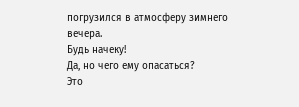погрузился в атмосферу зимнего вечера.
Будь начеку!
Да, но чего ему опасаться?
Это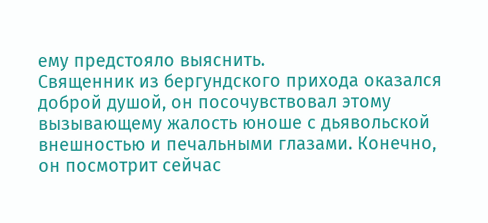ему предстояло выяснить.
Священник из бергундского прихода оказался доброй душой, он посочувствовал этому вызывающему жалость юноше с дьявольской внешностью и печальными глазами. Конечно, он посмотрит сейчас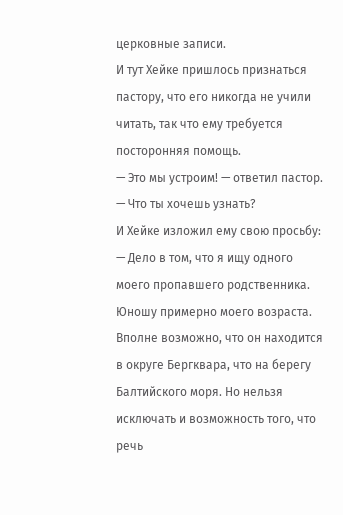церковные записи.
И тут Хейке пришлось признаться пастору, что его никогда не учили читать, так что ему требуется посторонняя помощь.
— Это мы устроим! — ответил пастор. — Что ты хочешь узнать?
И Хейке изложил ему свою просьбу:
— Дело в том, что я ищу одного моего пропавшего родственника. Юношу примерно моего возраста. Вполне возможно, что он находится в округе Бергквара, что на берегу Балтийского моря. Но нельзя исключать и возможность того, что речь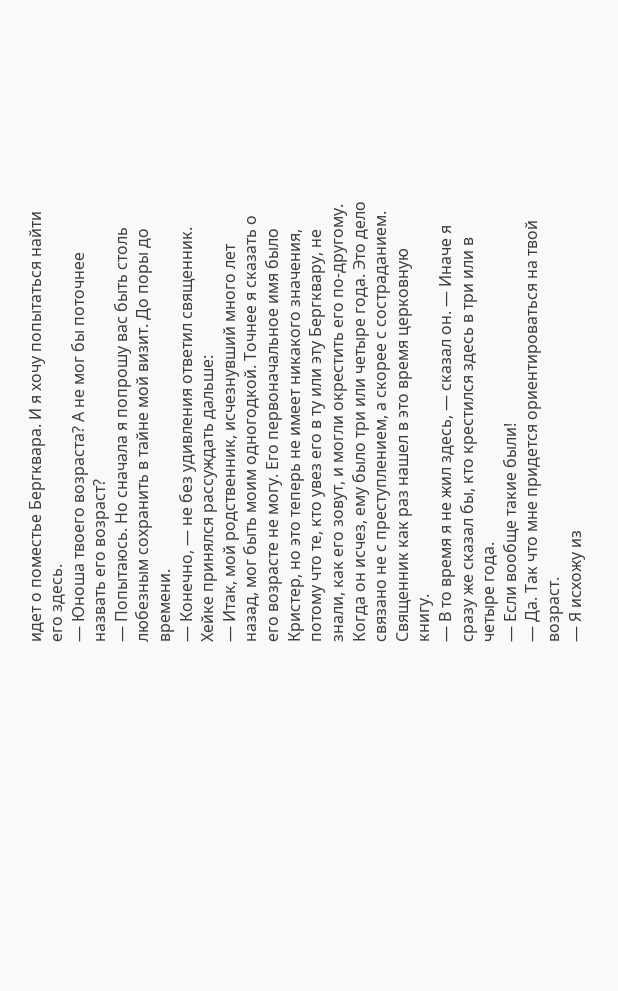идет о поместье Бергквара. И я хочу попытаться найти его здесь.
— Юноша твоего возраста? А не мог бы поточнее назвать его возраст?
— Попытаюсь. Но сначала я попрошу вас быть столь любезным сохранить в тайне мой визит. До поры до времени.
— Конечно, — не без удивления ответил священник.
Хейке принялся рассуждать дальше:
— Итак, мой родственник, исчезнувший много лет назад, мог быть моим одногодкой. Точнее я сказать о его возрасте не могу. Его первоначальное имя было Кристер, но это теперь не имеет никакого значения, потому что те, кто увез его в ту или эту Бергквару, не знали, как его зовут, и могли окрестить его по-другому. Когда он исчез, ему было три или четыре года. Это дело связано не с преступлением, а скорее с состраданием.
Священник как раз нашел в это время церковную книгу.
— В то время я не жил здесь, — сказал он. — Иначе я сразу же сказал бы, кто крестился здесь в три или в четыре года.
— Если вообще такие были!
— Да. Так что мне придется ориентироваться на твой возраст.
— Я исхожу из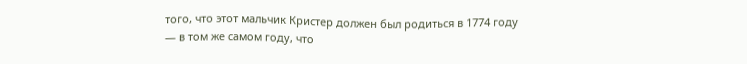того, что этот мальчик Кристер должен был родиться в 1774 году — в том же самом году, что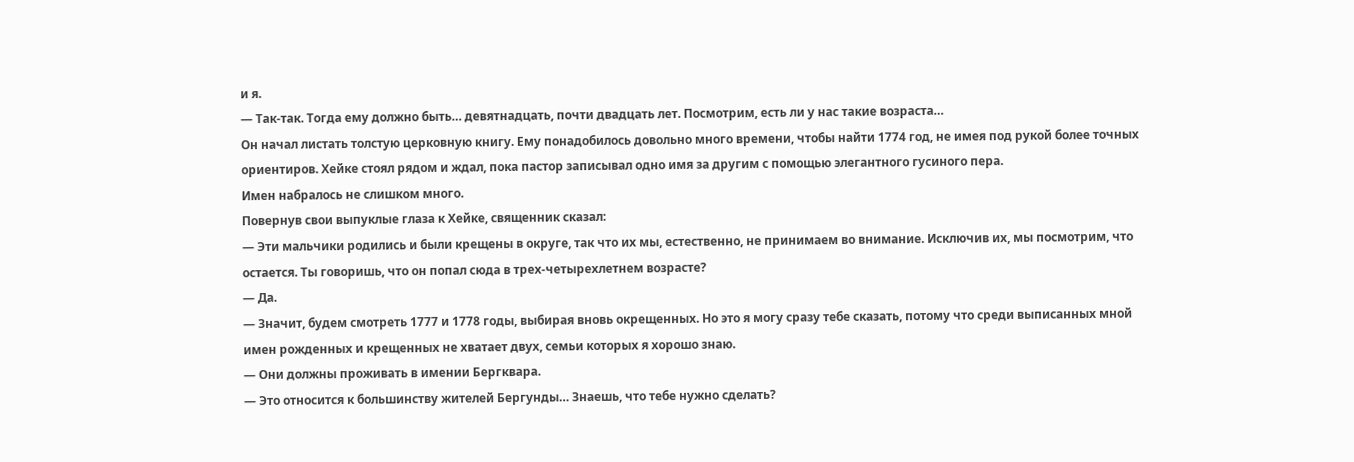и я.
— Так-так. Тогда ему должно быть… девятнадцать, почти двадцать лет. Посмотрим, есть ли у нас такие возраста…
Он начал листать толстую церковную книгу. Ему понадобилось довольно много времени, чтобы найти 1774 год, не имея под рукой более точных ориентиров. Хейке стоял рядом и ждал, пока пастор записывал одно имя за другим с помощью элегантного гусиного пера.
Имен набралось не слишком много.
Повернув свои выпуклые глаза к Хейке, священник сказал:
— Эти мальчики родились и были крещены в округе, так что их мы, естественно, не принимаем во внимание. Исключив их, мы посмотрим, что остается. Ты говоришь, что он попал сюда в трех-четырехлетнем возрасте?
— Да.
— Значит, будем смотреть 1777 и 1778 годы, выбирая вновь окрещенных. Но это я могу сразу тебе сказать, потому что среди выписанных мной имен рожденных и крещенных не хватает двух, семьи которых я хорошо знаю.
— Они должны проживать в имении Бергквара.
— Это относится к большинству жителей Бергунды… Знаешь, что тебе нужно сделать?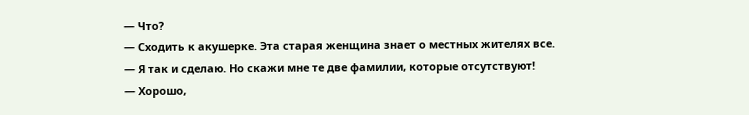— Что?
— Сходить к акушерке. Эта старая женщина знает о местных жителях все.
— Я так и сделаю. Но скажи мне те две фамилии, которые отсутствуют!
— Хорошо,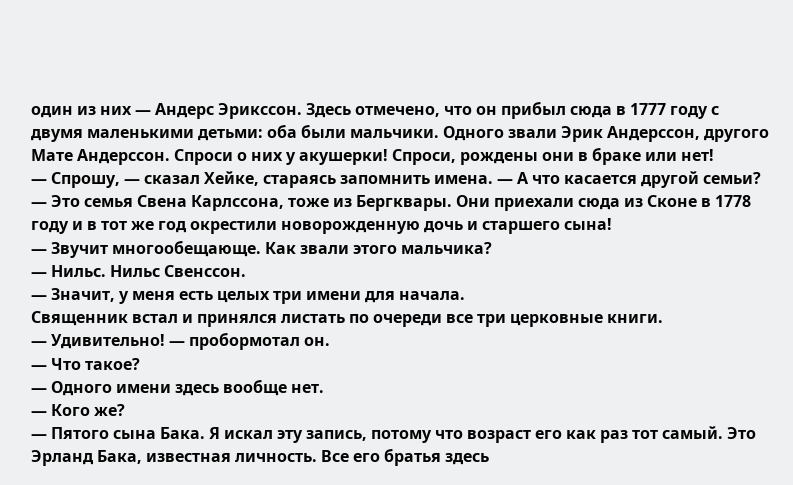один из них — Андерс Эрикссон. Здесь отмечено, что он прибыл сюда в 1777 году с двумя маленькими детьми: оба были мальчики. Одного звали Эрик Андерссон, другого Мате Андерссон. Спроси о них у акушерки! Спроси, рождены они в браке или нет!
— Спрошу, — сказал Хейке, стараясь запомнить имена. — А что касается другой семьи?
— Это семья Свена Карлссона, тоже из Бергквары. Они приехали сюда из Сконе в 1778 году и в тот же год окрестили новорожденную дочь и старшего сына!
— Звучит многообещающе. Как звали этого мальчика?
— Нильс. Нильс Свенссон.
— Значит, у меня есть целых три имени для начала.
Священник встал и принялся листать по очереди все три церковные книги.
— Удивительно! — пробормотал он.
— Что такое?
— Одного имени здесь вообще нет.
— Кого же?
— Пятого сына Бака. Я искал эту запись, потому что возраст его как раз тот самый. Это Эрланд Бака, известная личность. Все его братья здесь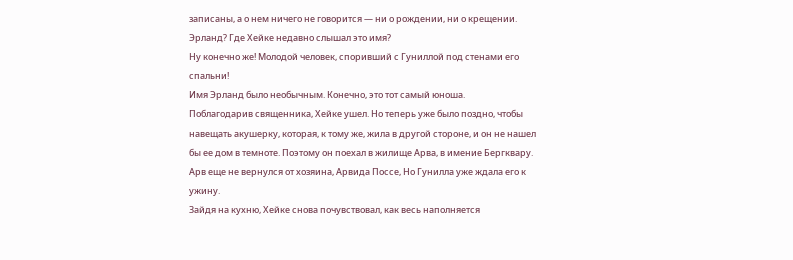записаны, а о нем ничего не говорится — ни о рождении, ни о крещении.
Эрланд? Где Хейке недавно слышал это имя?
Ну конечно же! Молодой человек, споривший с Гуниллой под стенами его спальни!
Имя Эрланд было необычным. Конечно, это тот самый юноша.
Поблагодарив священника, Хейке ушел. Но теперь уже было поздно, чтобы навещать акушерку, которая, к тому же, жила в другой стороне, и он не нашел бы ее дом в темноте. Поэтому он поехал в жилище Арва, в имение Бергквару.
Арв еще не вернулся от хозяина, Арвида Поссе, Но Гунилла уже ждала его к ужину.
Зайдя на кухню, Хейке снова почувствовал, как весь наполняется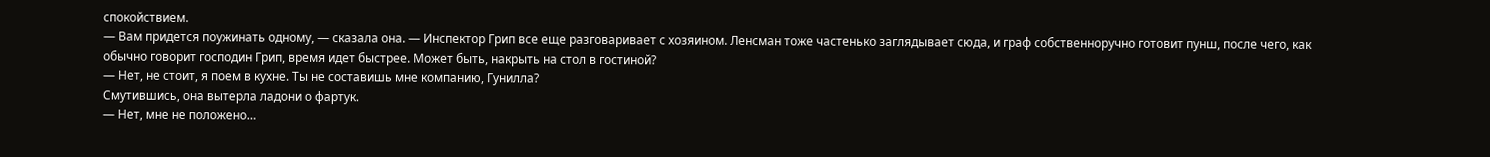спокойствием.
— Вам придется поужинать одному, — сказала она. — Инспектор Грип все еще разговаривает с хозяином. Ленсман тоже частенько заглядывает сюда, и граф собственноручно готовит пунш, после чего, как обычно говорит господин Грип, время идет быстрее. Может быть, накрыть на стол в гостиной?
— Нет, не стоит, я поем в кухне. Ты не составишь мне компанию, Гунилла?
Смутившись, она вытерла ладони о фартук.
— Нет, мне не положено…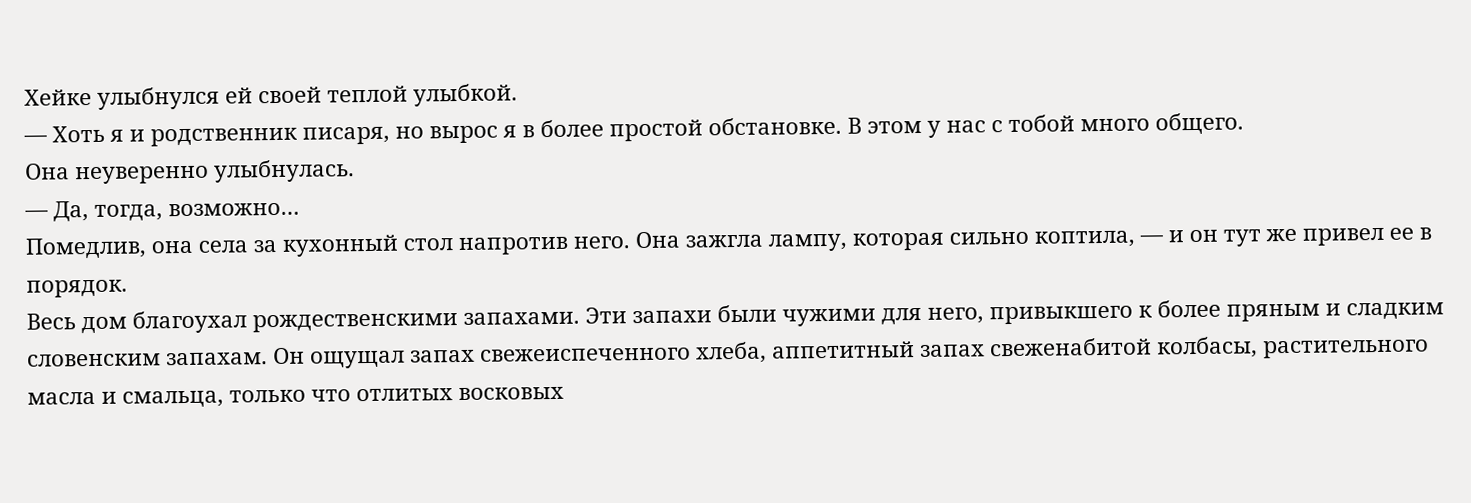Хейке улыбнулся ей своей теплой улыбкой.
— Хоть я и родственник писаря, но вырос я в более простой обстановке. В этом у нас с тобой много общего.
Она неуверенно улыбнулась.
— Да, тогда, возможно…
Помедлив, она села за кухонный стол напротив него. Она зажгла лампу, которая сильно коптила, — и он тут же привел ее в порядок.
Весь дом благоухал рождественскими запахами. Эти запахи были чужими для него, привыкшего к более пряным и сладким словенским запахам. Он ощущал запах свежеиспеченного хлеба, аппетитный запах свеженабитой колбасы, растительного масла и смальца, только что отлитых восковых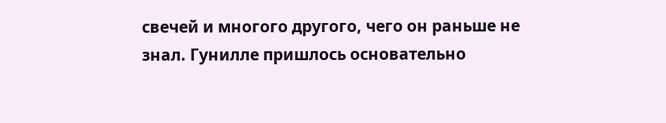свечей и многого другого, чего он раньше не знал. Гунилле пришлось основательно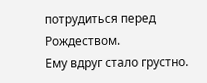потрудиться перед Рождеством.
Ему вдруг стало грустно.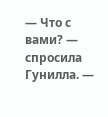— Что с вами? — спросила Гунилла. —